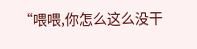“喂喂,你怎么这么没干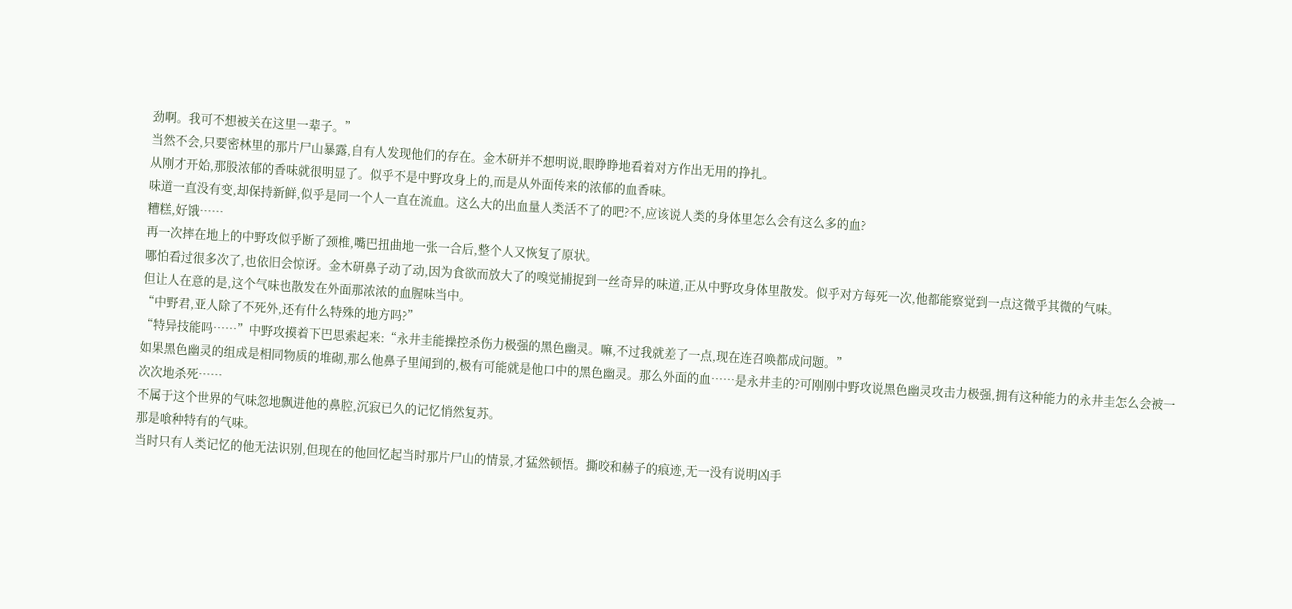劲啊。我可不想被关在这里一辈子。”
当然不会,只要密林里的那片尸山暴露,自有人发现他们的存在。金木研并不想明说,眼睁睁地看着对方作出无用的挣扎。
从刚才开始,那股浓郁的香味就很明显了。似乎不是中野攻身上的,而是从外面传来的浓郁的血香味。
味道一直没有变,却保持新鲜,似乎是同一个人一直在流血。这么大的出血量人类活不了的吧?不,应该说人类的身体里怎么会有这么多的血?
糟糕,好饿……
再一次摔在地上的中野攻似乎断了颈椎,嘴巴扭曲地一张一合后,整个人又恢复了原状。
哪怕看过很多次了,也依旧会惊讶。金木研鼻子动了动,因为食欲而放大了的嗅觉捕捉到一丝奇异的味道,正从中野攻身体里散发。似乎对方每死一次,他都能察觉到一点这微乎其微的气味。
但让人在意的是,这个气味也散发在外面那浓浓的血腥味当中。
“中野君,亚人除了不死外,还有什么特殊的地方吗?”
“特异技能吗……”中野攻摸着下巴思索起来:“永井圭能操控杀伤力极强的黑色幽灵。嘛,不过我就差了一点,现在连召唤都成问题。”
如果黑色幽灵的组成是相同物质的堆砌,那么他鼻子里闻到的,极有可能就是他口中的黑色幽灵。那么外面的血……是永井圭的?可刚刚中野攻说黑色幽灵攻击力极强,拥有这种能力的永井圭怎么会被一次次地杀死……
不属于这个世界的气味忽地飘进他的鼻腔,沉寂已久的记忆悄然复苏。
那是喰种特有的气味。
当时只有人类记忆的他无法识别,但现在的他回忆起当时那片尸山的情景,才猛然顿悟。撕咬和赫子的痕迹,无一没有说明凶手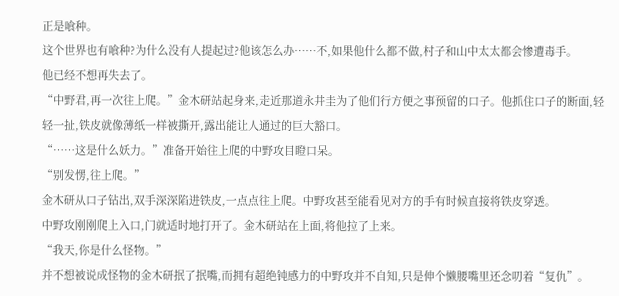正是喰种。
这个世界也有喰种?为什么没有人提起过?他该怎么办……不,如果他什么都不做,村子和山中太太都会惨遭毒手。
他已经不想再失去了。
“中野君,再一次往上爬。”金木研站起身来,走近那道永井圭为了他们行方便之事预留的口子。他抓住口子的断面,轻轻一扯,铁皮就像薄纸一样被撕开,露出能让人通过的巨大豁口。
“……这是什么妖力。”准备开始往上爬的中野攻目瞪口呆。
“别发愣,往上爬。”
金木研从口子钻出,双手深深陷进铁皮,一点点往上爬。中野攻甚至能看见对方的手有时候直接将铁皮穿透。
中野攻刚刚爬上入口,门就适时地打开了。金木研站在上面,将他拉了上来。
“我天,你是什么怪物。”
并不想被说成怪物的金木研抿了抿嘴,而拥有超绝钝感力的中野攻并不自知,只是伸个懒腰嘴里还念叨着“复仇”。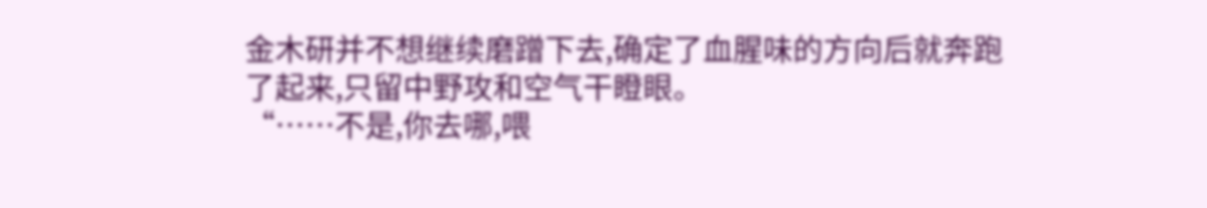金木研并不想继续磨蹭下去,确定了血腥味的方向后就奔跑了起来,只留中野攻和空气干瞪眼。
“……不是,你去哪,喂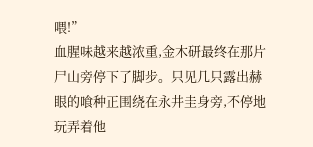喂!”
血腥味越来越浓重,金木研最终在那片尸山旁停下了脚步。只见几只露出赫眼的喰种正围绕在永井圭身旁,不停地玩弄着他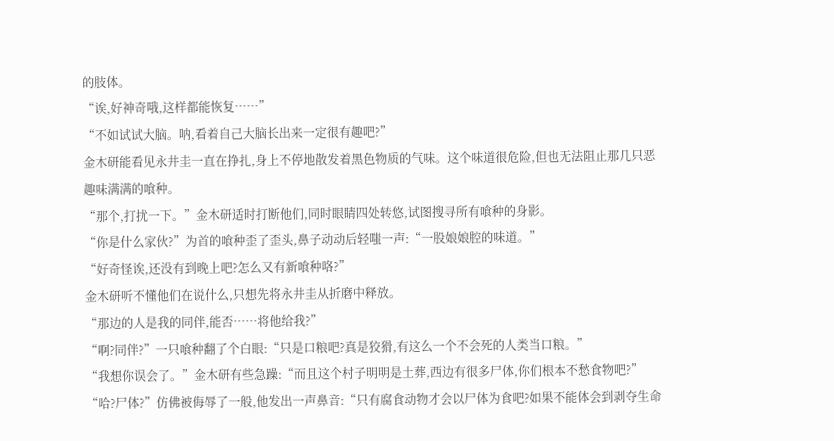的肢体。
“诶,好神奇哦,这样都能恢复……”
“不如试试大脑。呐,看着自己大脑长出来一定很有趣吧?”
金木研能看见永井圭一直在挣扎,身上不停地散发着黑色物质的气味。这个味道很危险,但也无法阻止那几只恶趣味满满的喰种。
“那个,打扰一下。”金木研适时打断他们,同时眼睛四处转悠,试图搜寻所有喰种的身影。
“你是什么家伙?”为首的喰种歪了歪头,鼻子动动后轻嗤一声:“一股娘娘腔的味道。”
“好奇怪诶,还没有到晚上吧?怎么又有新喰种咯?”
金木研听不懂他们在说什么,只想先将永井圭从折磨中释放。
“那边的人是我的同伴,能否……将他给我?”
“啊?同伴?”一只喰种翻了个白眼:“只是口粮吧?真是狡猾,有这么一个不会死的人类当口粮。”
“我想你误会了。”金木研有些急躁:“而且这个村子明明是土葬,西边有很多尸体,你们根本不愁食物吧?”
“哈?尸体?”仿佛被侮辱了一般,他发出一声鼻音:“只有腐食动物才会以尸体为食吧?如果不能体会到剥夺生命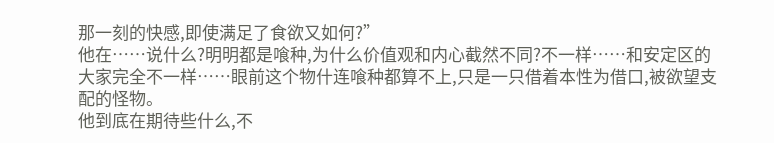那一刻的快感,即使满足了食欲又如何?”
他在……说什么?明明都是喰种,为什么价值观和内心截然不同?不一样……和安定区的大家完全不一样……眼前这个物什连喰种都算不上,只是一只借着本性为借口,被欲望支配的怪物。
他到底在期待些什么,不